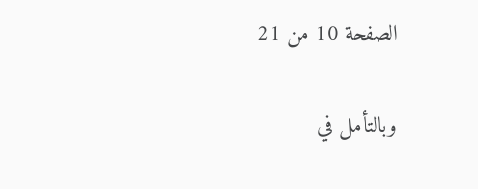الصفحة 10 من 21

وبالتأمل في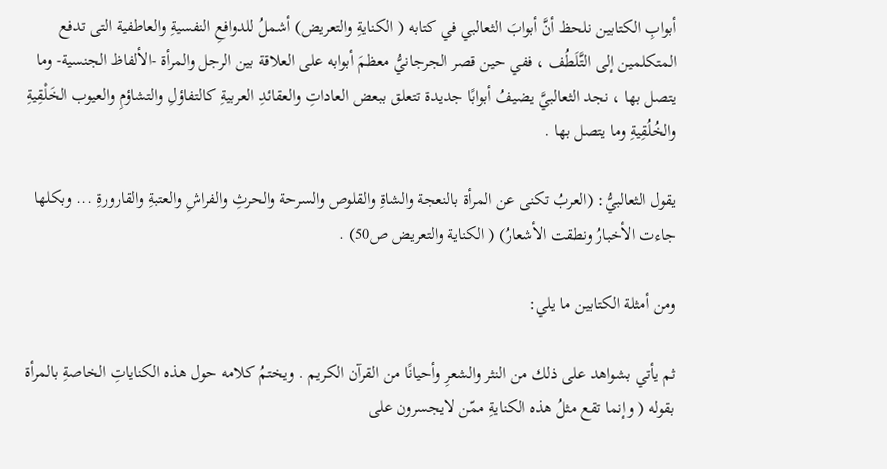أبوابِ الكتابين نلحظ أنَّ أبوابَ الثعالبي في كتابه ( الكنايةِ والتعريض) أشملُ للدوافعِ النفسيةِ والعاطفية التى تدفع المتكلمين إلى التَّلَطُف ، ففي حين قصر الجرجانيُّ معظمَ أبوابه على العلاقة بين الرجل والمرأة -الألفاظ الجنسية- وما يتصل بها ، نجد الثعالبيَّ يضيفُ أبوابًا جديدة تتعلق ببعض العاداتِ والعقائدِ العربيةِ كالتفاؤلِ والتشاؤمِ والعيوب الخَلْقِيةِ والخُلُقِيةِ وما يتصل بها .

يقول الثعالبيُّ: (العربُ تكنى عن المرأة بالنعجة والشاةِ والقلوص والسرحة والحرثِ والفراشِ والعتبةِ والقارورةِ ... وبكلها جاءت الأخبارُ ونطقت الأشعارُ) ( الكناية والتعريض ص50) .

ومن أمثلة الكتابين ما يلي:

ثم يأتي بشواهد على ذلك من النثر والشعرِ وأحيانًا من القرآن الكريم . ويختمُ كلامه حول هذه الكناياتِ الخاصةِ بالمرأة بقوله ( وإنما تقع مثلُ هذه الكنايةِ ممّن لايجسرون على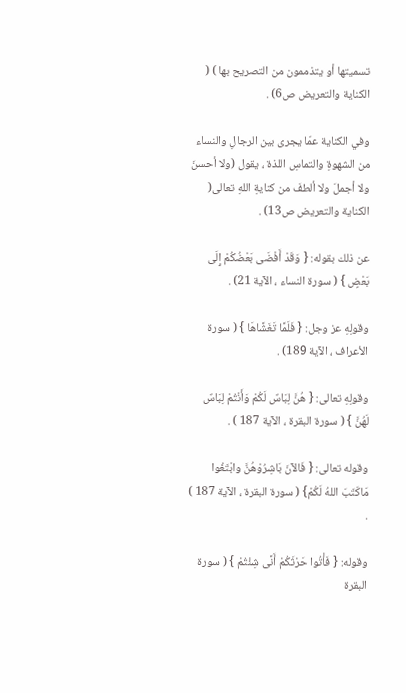تسميتها أو يتذممون من التصريح بها ) ( الكناية والتعريض ص6) .

وفي الكناية عمّا يجرى بين الرجالِ والنساء من الشهوةِ والتماسِ اللذة ، يقول (ولا أحسنَ ولا أجملَ ولا ألطفَ من كنايةِ اللهِ تعالى( الكناية والتعريض ص13) .

عن ذلك بقوله: { وَقَدْ أَفْضَى بَعْضُكُمْ إِلَى بَعْضٍ } ( سورة النساء ، الآية 21) .

وقولِهِ عز وجل: { فَلَمَّا تَغَشَّاهَا } ( سورة الأعراف ، الآية 189) .

وقولِهِ تعالى: { هُنَّ لِبَاسٌ لَكُمْ وَأَنْتُمْ لِبَاسٌ لَهُنَّ } ( سورة البقرة ، الآية 187 ) .

وقوله تعالى: { فَالآنَ بَاشِرُوْهُنَّ وابْتَغُوا مَاكَتَبَ اللهُ لَكُمْ} ( سورة البقرة ، الآية 187 ) .

وقوله: { فَأْتُوا حَرْثَكُمْ أَنَّى شِئْتُمْ } ( سورة البقرة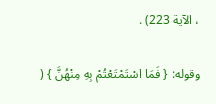، الآية 223) .

وقوله: { فَمَا اسْتَمْتَعْتُمْ بِهِ مِنْهُنَّ } (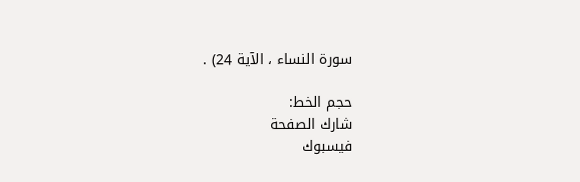سورة النساء ، الآية 24) .

حجم الخط:
شارك الصفحة
فيسبوك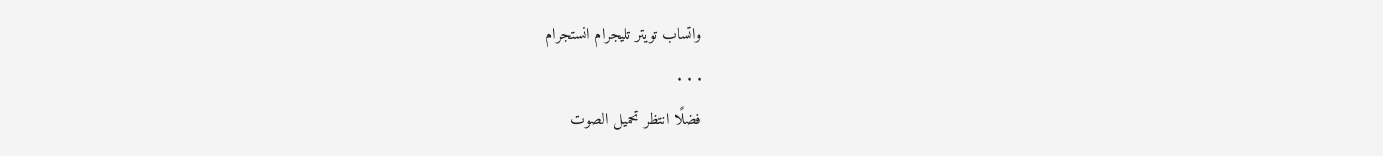واتساب تويتر تليجرام انستجرام
. . .
فضلًا انتظر تحميل الصوت